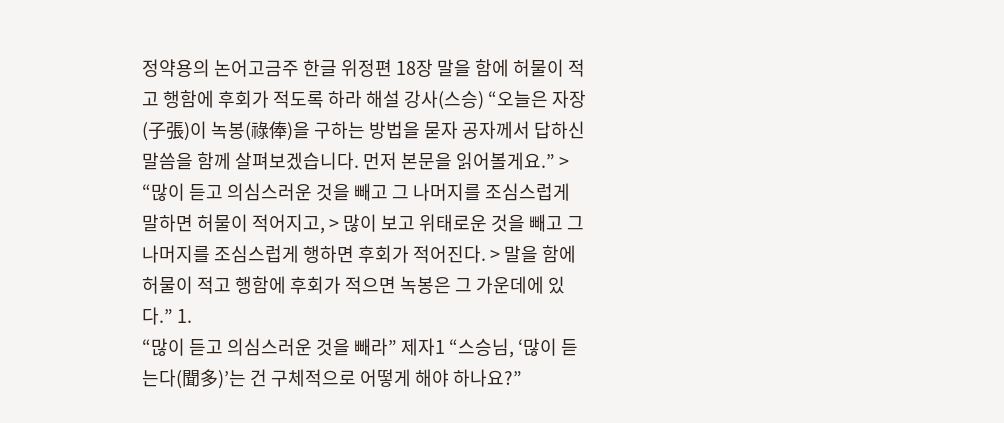정약용의 논어고금주 한글 위정편 18장 말을 함에 허물이 적고 행함에 후회가 적도록 하라 해설 강사(스승) “오늘은 자장(子張)이 녹봉(祿俸)을 구하는 방법을 묻자 공자께서 답하신 말씀을 함께 살펴보겠습니다. 먼저 본문을 읽어볼게요.” > “많이 듣고 의심스러운 것을 빼고 그 나머지를 조심스럽게 말하면 허물이 적어지고, > 많이 보고 위태로운 것을 빼고 그 나머지를 조심스럽게 행하면 후회가 적어진다. > 말을 함에 허물이 적고 행함에 후회가 적으면 녹봉은 그 가운데에 있다.” 1.
“많이 듣고 의심스러운 것을 빼라” 제자1 “스승님, ‘많이 듣는다(聞多)’는 건 구체적으로 어떻게 해야 하나요?”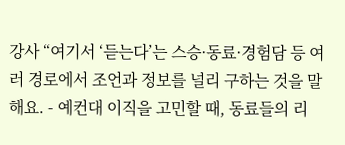강사 “여기서 ‘듣는다’는 스승·동료·경험담 등 여러 경로에서 조언과 정보를 널리 구하는 것을 말해요. - 예컨대 이직을 고민할 때, 동료들의 리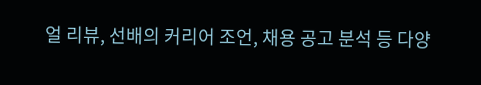얼 리뷰, 선배의 커리어 조언, 채용 공고 분석 등 다양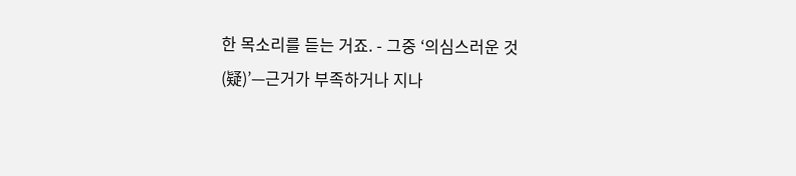한 목소리를 듣는 거죠. - 그중 ‘의심스러운 것(疑)’—근거가 부족하거나 지나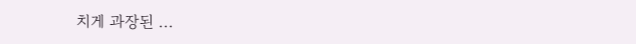치게 과장된 ...